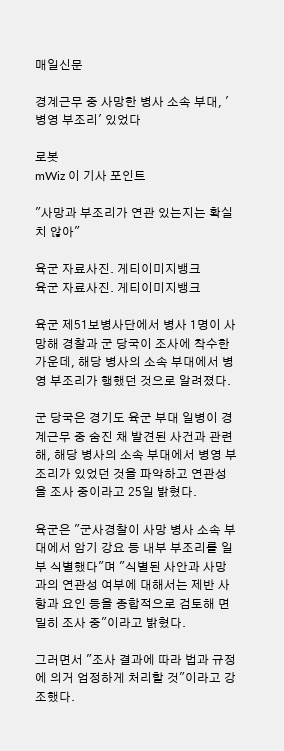매일신문

경계근무 중 사망한 병사 소속 부대, '병영 부조리' 있었다

로봇
mWiz 이 기사 포인트

"사망과 부조리가 연관 있는지는 확실치 않아"

육군 자료사진. 게티이미지뱅크
육군 자료사진. 게티이미지뱅크

육군 제51보병사단에서 병사 1명이 사망해 경찰과 군 당국이 조사에 착수한 가운데, 해당 병사의 소속 부대에서 병영 부조리가 행했던 것으로 알려졌다.

군 당국은 경기도 육군 부대 일병이 경계근무 중 숨진 채 발견된 사건과 관련해, 해당 병사의 소속 부대에서 병영 부조리가 있었던 것을 파악하고 연관성을 조사 중이라고 25일 밝혔다.

육군은 "군사경찰이 사망 병사 소속 부대에서 암기 강요 등 내부 부조리를 일부 식별했다"며 "식별된 사안과 사망과의 연관성 여부에 대해서는 제반 사항과 요인 등을 종합적으로 검토해 면밀히 조사 중"이라고 밝혔다.

그러면서 "조사 결과에 따라 법과 규정에 의거 엄정하게 처리할 것"이라고 강조했다.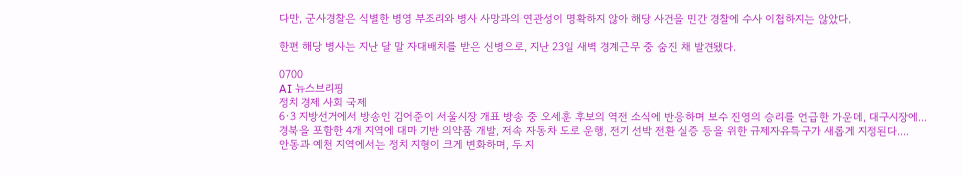다만, 군사경찰은 식별한 병영 부조리와 병사 사망과의 연관성이 명확하지 않아 해당 사건을 민간 경찰에 수사 이첩하지는 않았다.

한편 해당 병사는 지난 달 말 자대배치를 받은 신병으로, 지난 23일 새벽 경계근무 중 숨진 채 발견됐다.

0700
AI 뉴스브리핑
정치 경제 사회 국제
6·3 지방선거에서 방송인 김어준이 서울시장 개표 방송 중 오세훈 후보의 역전 소식에 반응하며 보수 진영의 승리를 언급한 가운데, 대구시장에...
경북을 포함한 4개 지역에 대마 기반 의약품 개발, 저속 자동차 도로 운행, 전기 선박 전환 실증 등을 위한 규제자유특구가 새롭게 지정된다....
안동과 예천 지역에서는 정치 지형이 크게 변화하며, 두 지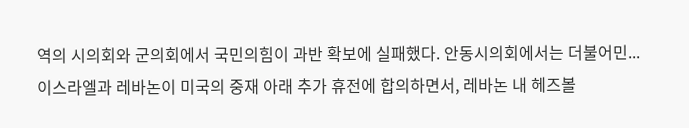역의 시의회와 군의회에서 국민의힘이 과반 확보에 실패했다. 안동시의회에서는 더불어민...
이스라엘과 레바논이 미국의 중재 아래 추가 휴전에 합의하면서, 레바논 내 헤즈볼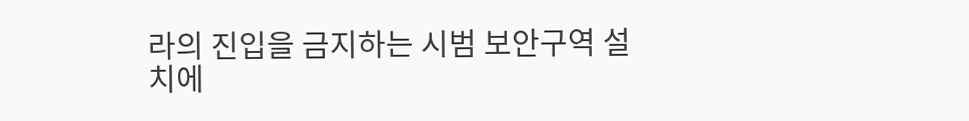라의 진입을 금지하는 시범 보안구역 설치에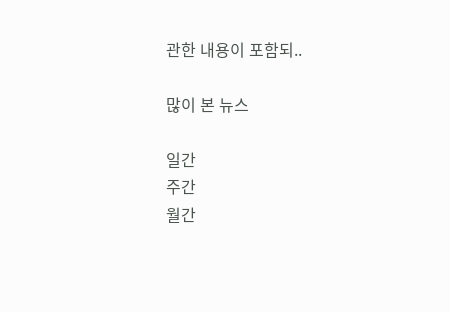관한 내용이 포함되..

많이 본 뉴스

일간
주간
월간